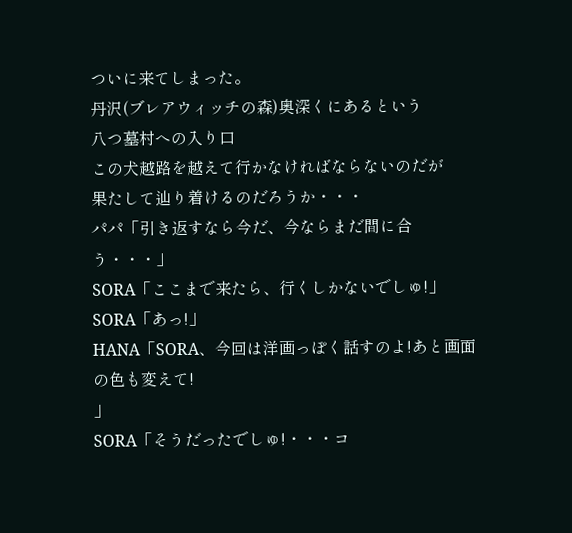ついに来てしまった。
丹沢(ブレアウィッチの森)奥深くにあるという
八つ墓村への入り口
この犬越路を越えて行かなければならないのだが
果たして辿り着けるのだろうか・・・
パパ「引き返すなら今だ、今ならまだ間に合う・・・」
SORA「ここまで来たら、行くしかないでしゅ!」
SORA「あっ!」
HANA「SORA、今回は洋画っぽく話すのよ!あと画面の色も変えて!
」
SORA「そうだったでしゅ!・・・コ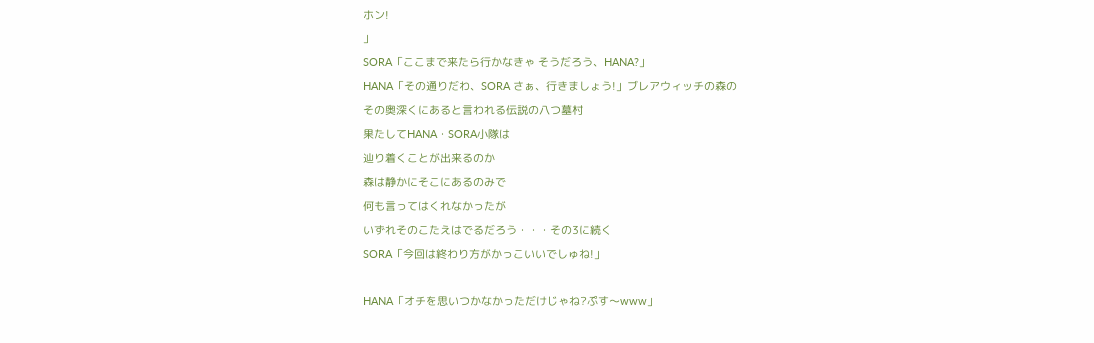ホン!
」
SORA「ここまで来たら行かなきゃ そうだろう、HANA?」
HANA「その通りだわ、SORA さぁ、行きましょう!」ブレアウィッチの森の
その奥深くにあると言われる伝説の八つ墓村
果たしてHANA・SORA小隊は
辿り着くことが出来るのか
森は静かにそこにあるのみで
何も言ってはくれなかったが
いずれそのこたえはでるだろう・・・その3に続く
SORA「今回は終わり方がかっこいいでしゅね!」

HANA「オチを思いつかなかっただけじゃね?ぷす〜www」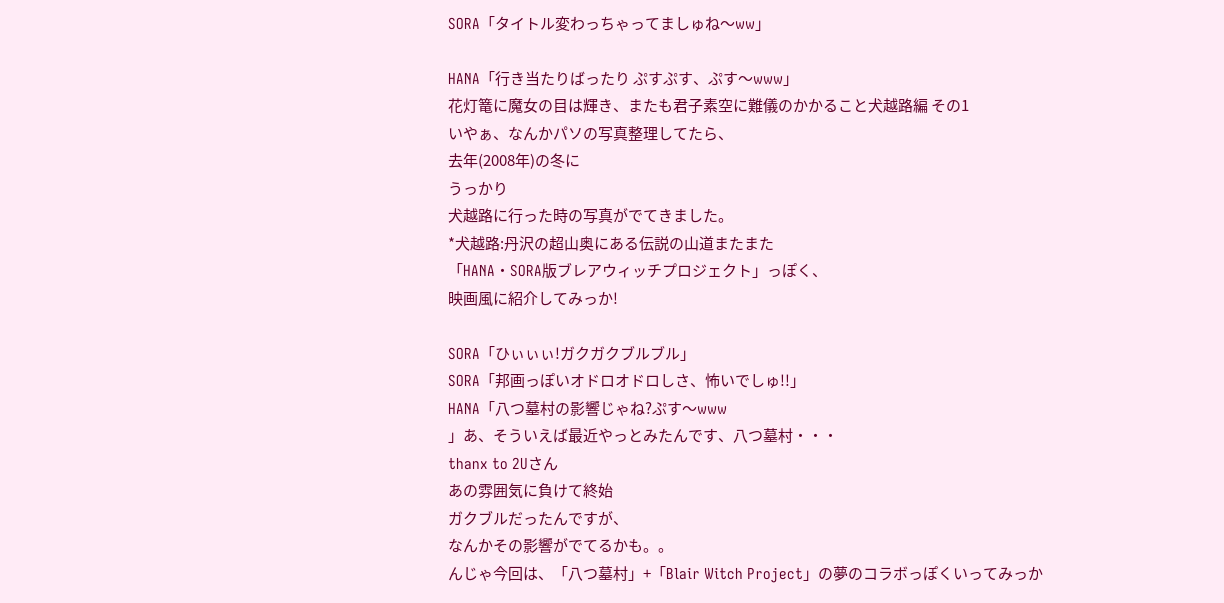SORA「タイトル変わっちゃってましゅね〜ww」

HANA「行き当たりばったり ぷすぷす、ぷす〜www」
花灯篭に魔女の目は輝き、またも君子素空に難儀のかかること犬越路編 その1
いやぁ、なんかパソの写真整理してたら、
去年(2008年)の冬に
うっかり
犬越路に行った時の写真がでてきました。
*犬越路:丹沢の超山奥にある伝説の山道またまた
「HANA・SORA版ブレアウィッチプロジェクト」っぽく、
映画風に紹介してみっか!

SORA「ひぃぃぃ!ガクガクブルブル」
SORA「邦画っぽいオドロオドロしさ、怖いでしゅ!!」
HANA「八つ墓村の影響じゃね?ぷす〜www
」あ、そういえば最近やっとみたんです、八つ墓村・・・
thanx to 2Uさん
あの雰囲気に負けて終始
ガクブルだったんですが、
なんかその影響がでてるかも。。
んじゃ今回は、「八つ墓村」+「Blair Witch Project」の夢のコラボっぽくいってみっか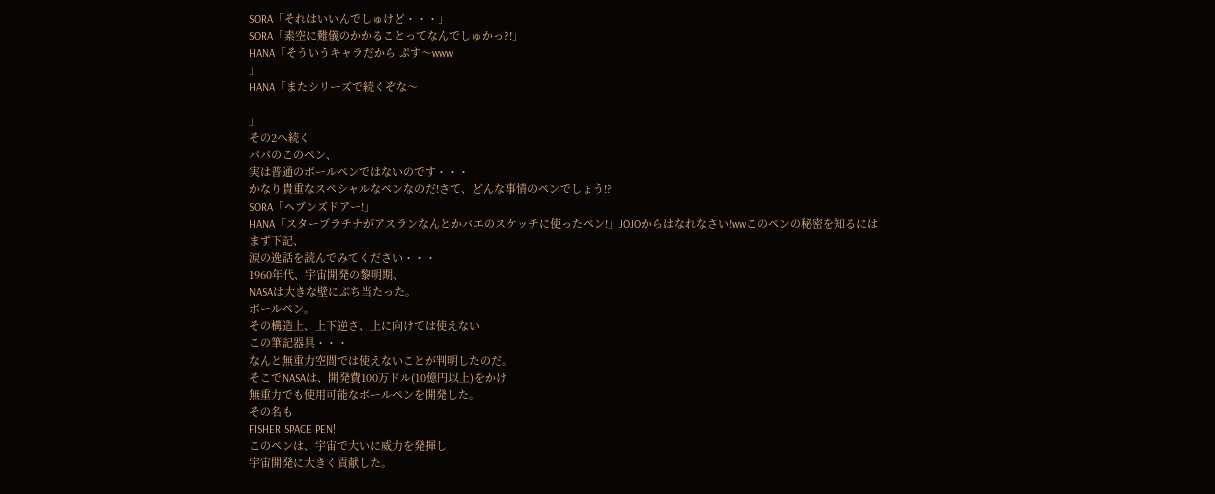SORA「それはいいんでしゅけど・・・」
SORA「素空に難儀のかかることってなんでしゅかっ?!」
HANA「そういうキャラだから ぷす〜www
」
HANA「またシリーズで続くぞな〜

」
その2へ続く
パパのこのペン、
実は普通のボールペンではないのです・・・
かなり貴重なスペシャルなペンなのだ!さて、どんな事情のペンでしょう!?
SORA「ヘブンズドアー!」
HANA「スタープラチナがアスランなんとかバエのスケッチに使ったペン!」JOJOからはなれなさい!wwこのペンの秘密を知るには
まず下記、
涙の逸話を読んでみてください・・・
1960年代、宇宙開発の黎明期、
NASAは大きな壁にぶち当たった。
ボールペン。
その構造上、上下逆さ、上に向けては使えない
この筆記器具・・・
なんと無重力空間では使えないことが判明したのだ。
そこでNASAは、開発費100万ドル(10億円以上)をかけ
無重力でも使用可能なボールペンを開発した。
その名も
FISHER SPACE PEN!
このペンは、宇宙で大いに威力を発揮し
宇宙開発に大きく貢献した。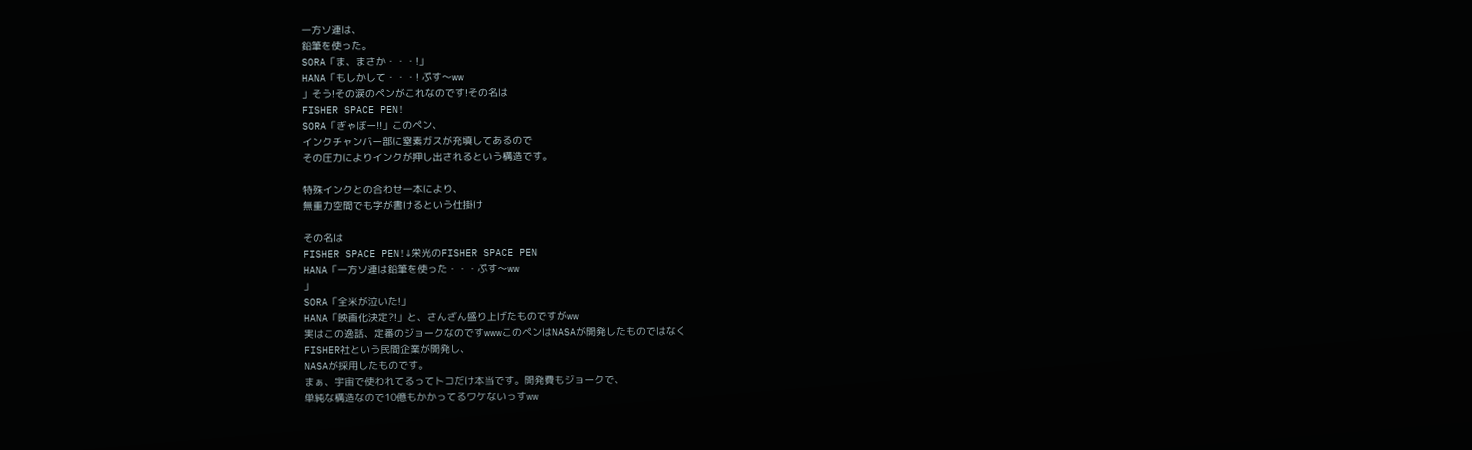一方ソ連は、
鉛筆を使った。
SORA「ま、まさか・・・!」
HANA「もしかして・・・! ぷす〜ww
」そう!その涙のペンがこれなのです!その名は
FISHER SPACE PEN!
SORA「ぎゃぼー!!」このペン、
インクチャンバー部に窒素ガスが充填してあるので
その圧力によりインクが押し出されるという構造です。

特殊インクとの合わせ一本により、
無重力空間でも字が書けるという仕掛け

その名は
FISHER SPACE PEN!↓栄光のFISHER SPACE PEN
HANA「一方ソ連は鉛筆を使った・・・ぷす〜ww
」
SORA「全米が泣いた!」
HANA「映画化決定?!」と、さんざん盛り上げたものですがww
実はこの逸話、定番のジョークなのですwwwこのペンはNASAが開発したものではなく
FISHER社という民間企業が開発し、
NASAが採用したものです。
まぁ、宇宙で使われてるってトコだけ本当です。開発費もジョークで、
単純な構造なので10億もかかってるワケないっすww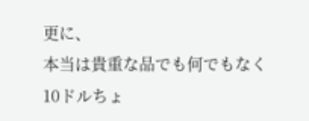更に、
本当は貴重な品でも何でもなく
10ドルちょ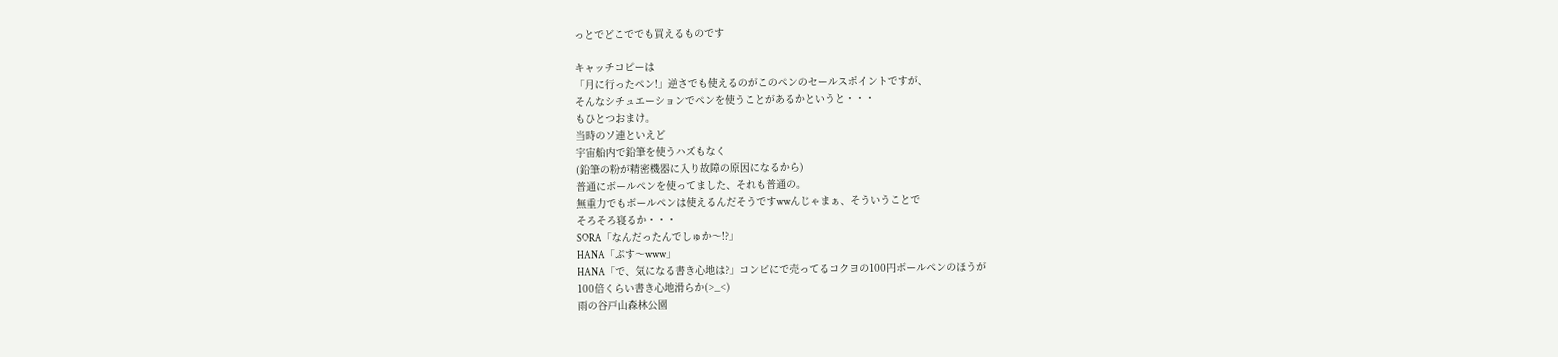っとでどこででも買えるものです

キャッチコピーは
「月に行ったペン!」逆さでも使えるのがこのペンのセールスポイントですが、
そんなシチュエーションでペンを使うことがあるかというと・・・
もひとつおまけ。
当時のソ連といえど
宇宙船内で鉛筆を使うハズもなく
(鉛筆の粉が精密機器に入り故障の原因になるから)
普通にボールペンを使ってました、それも普通の。
無重力でもボールペンは使えるんだそうですwwんじゃまぁ、そういうことで
そろそろ寝るか・・・
SORA「なんだったんでしゅか〜!?」
HANA「ぷす〜www」
HANA「で、気になる書き心地は?」コンビにで売ってるコクヨの100円ボールペンのほうが
100倍くらい書き心地滑らか(>_<)
雨の谷戸山森林公園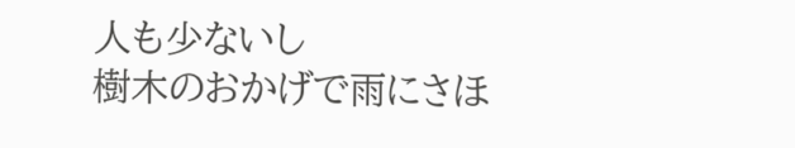人も少ないし
樹木のおかげで雨にさほ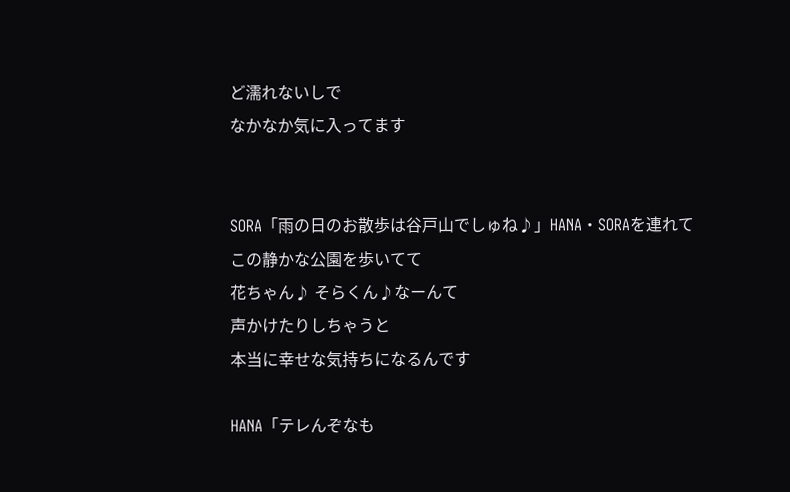ど濡れないしで
なかなか気に入ってます


SORA「雨の日のお散歩は谷戸山でしゅね♪」HANA・SORAを連れて
この静かな公園を歩いてて
花ちゃん♪ そらくん♪なーんて
声かけたりしちゃうと
本当に幸せな気持ちになるんです

HANA「テレんぞなも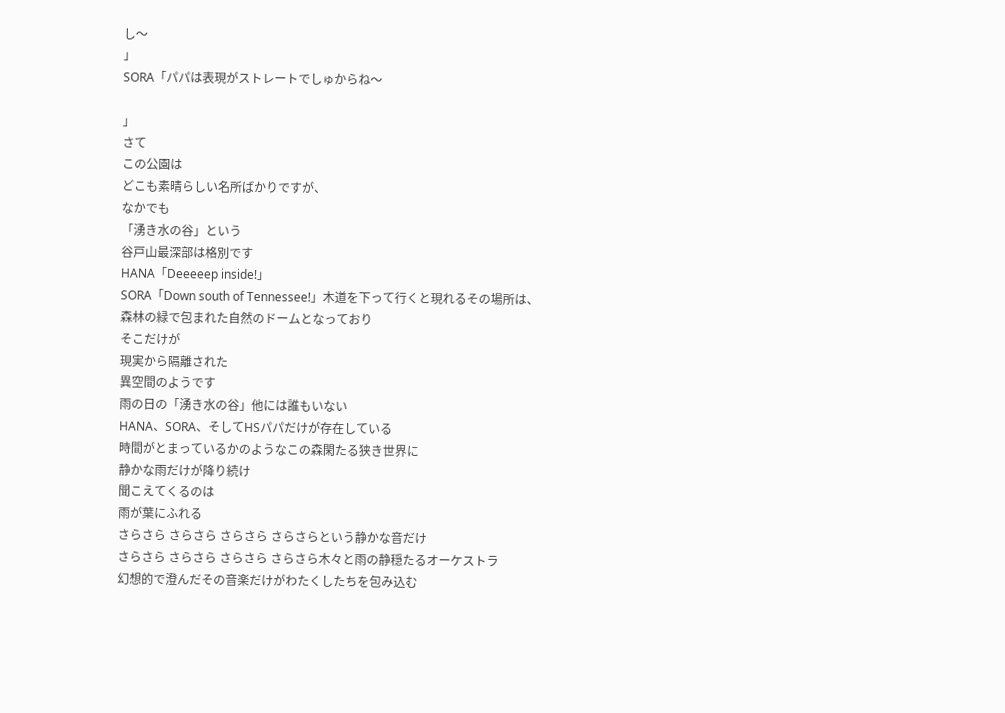し〜
」
SORA「パパは表現がストレートでしゅからね〜

」
さて
この公園は
どこも素晴らしい名所ばかりですが、
なかでも
「湧き水の谷」という
谷戸山最深部は格別です
HANA「Deeeeep inside!」
SORA「Down south of Tennessee!」木道を下って行くと現れるその場所は、
森林の緑で包まれた自然のドームとなっており
そこだけが
現実から隔離された
異空間のようです
雨の日の「湧き水の谷」他には誰もいない
HANA、SORA、そしてHSパパだけが存在している
時間がとまっているかのようなこの森閑たる狭き世界に
静かな雨だけが降り続け
聞こえてくるのは
雨が葉にふれる
さらさら さらさら さらさら さらさらという静かな音だけ
さらさら さらさら さらさら さらさら木々と雨の静穏たるオーケストラ
幻想的で澄んだその音楽だけがわたくしたちを包み込む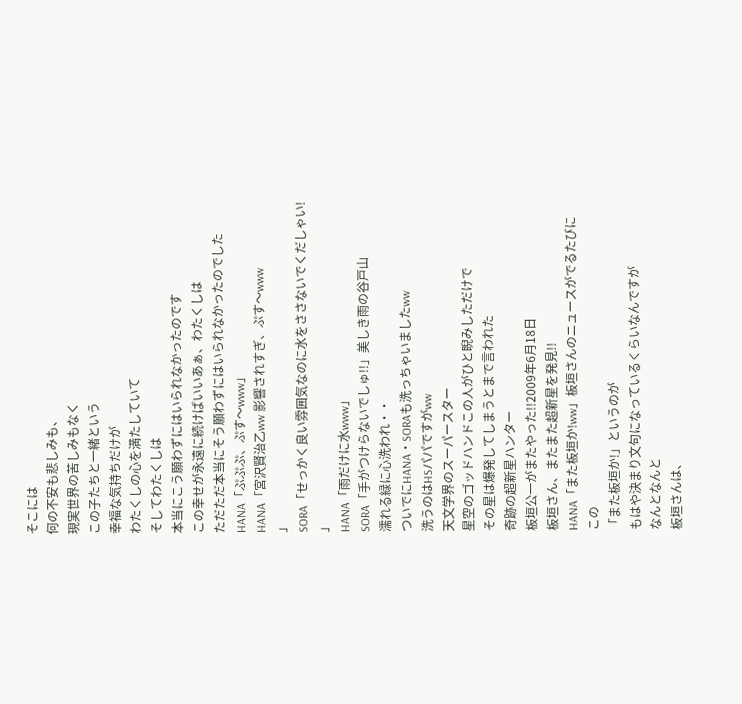そこには
何の不安も悲しみも、
現実世界の苦しみもなく
この子たちと一緒という
幸福な気持ちだけが
わたくしの心を満たしていて
そしてわたくしは
本当にこう願わずにはいられなかったのです
この幸せが永遠に続けばいいあぁ、わたくしは
ただただ本当にそう願わずにはいられなかったのでした
HANA「ぷぷぷ、ぷす〜www」
HANA「宮沢賢治乙ww 影響されすぎ、ぷす〜www
」
SORA「せっかく良い雰囲気なのに水をささないでくだしゃい!
」
HANA「雨だけに水www」
SORA「手がつけらないでしゅ!!」美しき雨の谷戸山
濡れる緑に心洗われ・・
ついでにHANA・SORAも洗っちゃいましたww
洗うのはHSパパですがww
天文学界のスーパースター
星空のゴッドハンドこの人がひと睨みしただけで
その星は爆発してしまうとまで言われた
奇跡の超新星ハンター
板垣公一がまたやった!!2009年6月18日
板垣さん、またまた超新星を発見!!
HANA「また板垣か!ww」板垣さんのニュースがでるたびに
この
「また板垣か!」というのが
もはや決まり文句になっているくらいなんですが
なんとなんと
板垣さんは、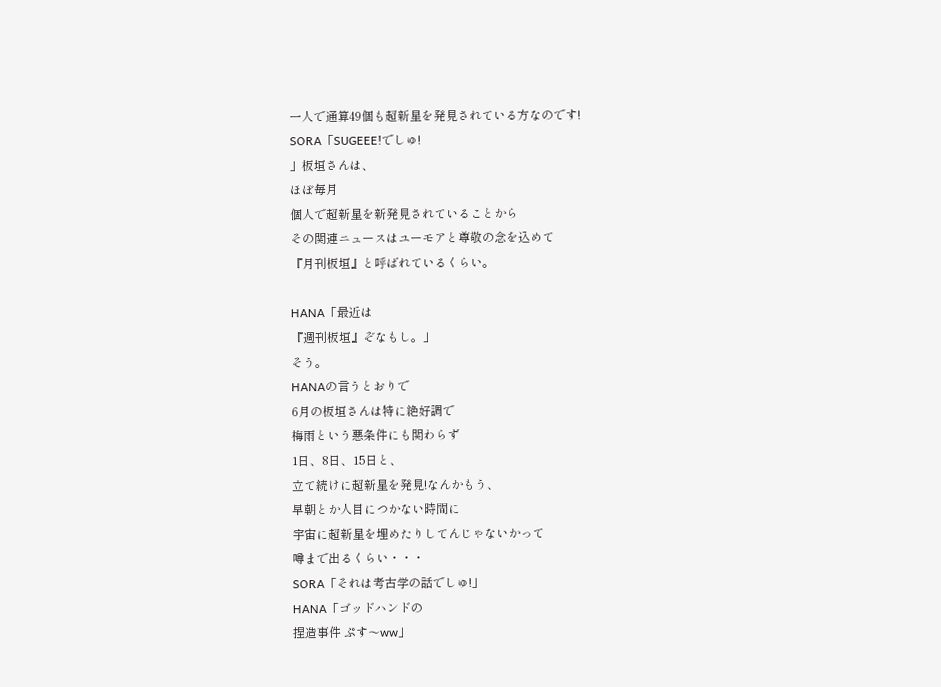一人で通算49個も超新星を発見されている方なのです!
SORA「SUGEEE!でしゅ!
」板垣さんは、
ほぼ毎月
個人で超新星を新発見されていることから
その関連ニュースはユーモアと尊敬の念を込めて
『月刊板垣』と呼ばれているくらい。

HANA「最近は
『週刊板垣』ぞなもし。」
そう。
HANAの言うとおりで
6月の板垣さんは特に絶好調で
梅雨という悪条件にも関わらず
1日、8日、15日と、
立て続けに超新星を発見!なんかもう、
早朝とか人目につかない時間に
宇宙に超新星を埋めたりしてんじゃないかって
噂まで出るくらい・・・
SORA「それは考古学の話でしゅ!」
HANA「ゴッドハンドの
捏造事件 ぷす〜ww」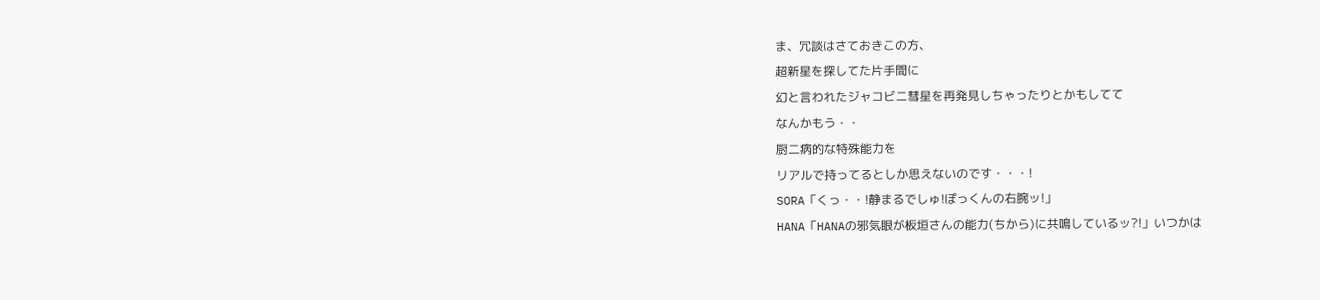ま、冗談はさておきこの方、
超新星を探してた片手間に
幻と言われたジャコビニ彗星を再発見しちゃったりとかもしてて
なんかもう・・
厨二病的な特殊能力を
リアルで持ってるとしか思えないのです・・・!
SORA「くっ・・!静まるでしゅ!ぽっくんの右腕ッ!」
HANA「HANAの邪気眼が板垣さんの能力(ちから)に共鳴しているッ?!」いつかは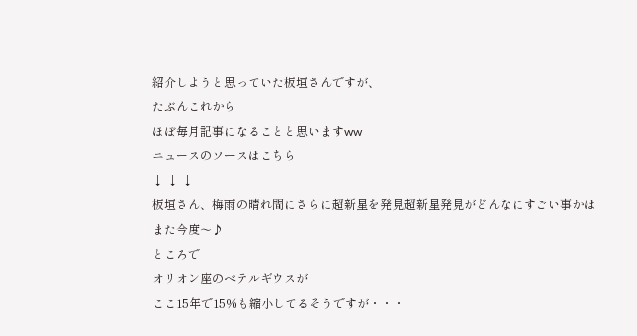紹介しようと思っていた板垣さんですが、
たぶんこれから
ほぼ毎月記事になることと思いますww
ニュースのソースはこちら
↓ ↓ ↓
板垣さん、梅雨の晴れ間にさらに超新星を発見超新星発見がどんなにすごい事かは
また今度〜♪
ところで
オリオン座のベテルギウスが
ここ15年で15%も縮小してるそうですが・・・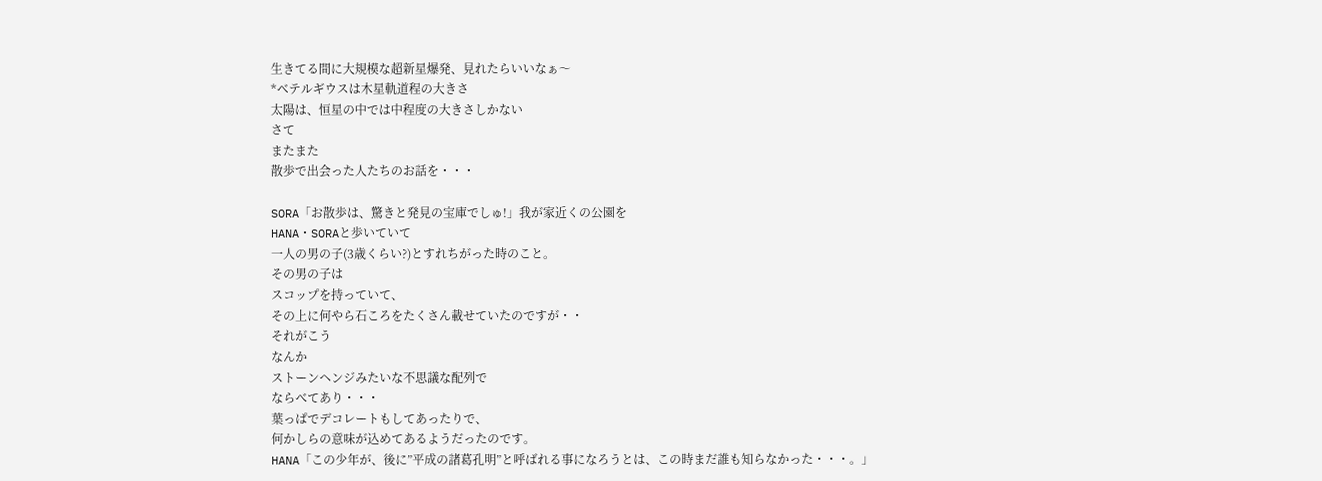生きてる間に大規模な超新星爆発、見れたらいいなぁ〜
*ベテルギウスは木星軌道程の大きさ
太陽は、恒星の中では中程度の大きさしかない
さて
またまた
散歩で出会った人たちのお話を・・・

SORA「お散歩は、驚きと発見の宝庫でしゅ!」我が家近くの公園を
HANA・SORAと歩いていて
一人の男の子(3歳くらい?)とすれちがった時のこと。
その男の子は
スコップを持っていて、
その上に何やら石ころをたくさん載せていたのですが・・
それがこう
なんか
ストーンヘンジみたいな不思議な配列で
ならべてあり・・・
葉っぱでデコレートもしてあったりで、
何かしらの意味が込めてあるようだったのです。
HANA「この少年が、後に”平成の諸葛孔明”と呼ばれる事になろうとは、この時まだ誰も知らなかった・・・。」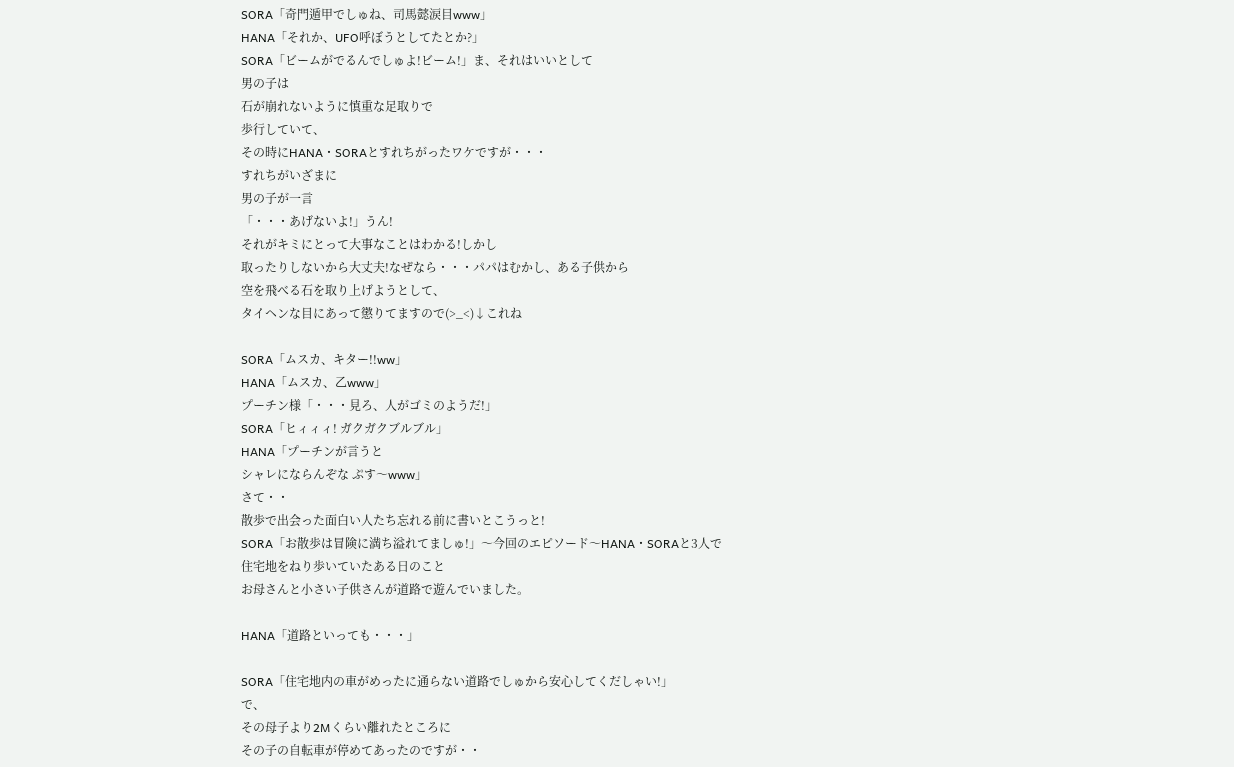SORA「奇門遁甲でしゅね、司馬懿涙目www」
HANA「それか、UFO呼ぼうとしてたとか?」
SORA「ビームがでるんでしゅよ!ビーム!」ま、それはいいとして
男の子は
石が崩れないように慎重な足取りで
歩行していて、
その時にHANA・SORAとすれちがったワケですが・・・
すれちがいざまに
男の子が一言
「・・・あげないよ!」うん!
それがキミにとって大事なことはわかる!しかし
取ったりしないから大丈夫!なぜなら・・・パパはむかし、ある子供から
空を飛べる石を取り上げようとして、
タイヘンな目にあって懲りてますので(>_<)↓これね

SORA「ムスカ、キター!!ww」
HANA「ムスカ、乙www」
プーチン様「・・・見ろ、人がゴミのようだ!」
SORA「ヒィィィ! ガクガクブルブル」
HANA「プーチンが言うと
シャレにならんぞな ぷす〜www」
さて・・
散歩で出会った面白い人たち忘れる前に書いとこうっと!
SORA「お散歩は冒険に満ち溢れてましゅ!」〜今回のエピソード〜HANA・SORAと3人で
住宅地をねり歩いていたある日のこと
お母さんと小さい子供さんが道路で遊んでいました。

HANA「道路といっても・・・」

SORA「住宅地内の車がめったに通らない道路でしゅから安心してくだしゃい!」
で、
その母子より2Mくらい離れたところに
その子の自転車が停めてあったのですが・・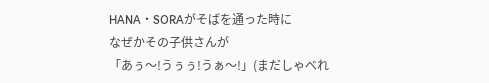HANA・SORAがそばを通った時に
なぜかその子供さんが
「あぅ〜!うぅぅ!うぁ〜!」(まだしゃべれ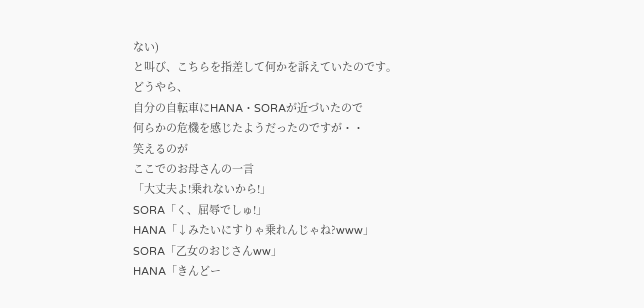ない)
と叫び、こちらを指差して何かを訴えていたのです。
どうやら、
自分の自転車にHANA・SORAが近づいたので
何らかの危機を感じたようだったのですが・・
笑えるのが
ここでのお母さんの一言
「大丈夫よ!乗れないから!」
SORA「く、屈辱でしゅ!」
HANA「↓みたいにすりゃ乗れんじゃね?www」
SORA「乙女のおじさんww」
HANA「きんどー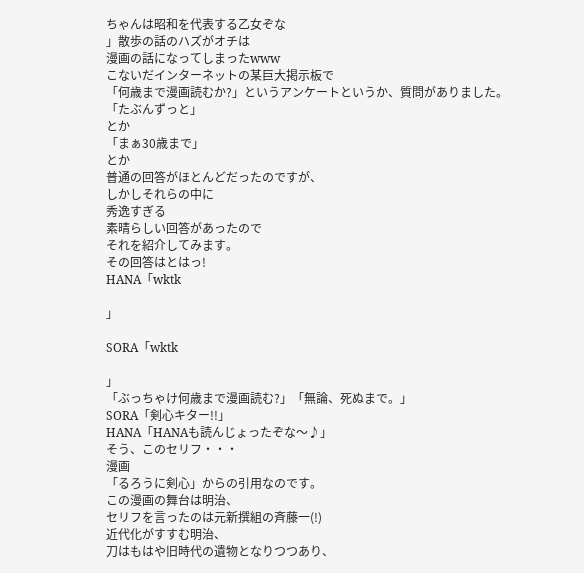ちゃんは昭和を代表する乙女ぞな
」散歩の話のハズがオチは
漫画の話になってしまったwww
こないだインターネットの某巨大掲示板で
「何歳まで漫画読むか?」というアンケートというか、質問がありました。
「たぶんずっと」
とか
「まぁ30歳まで」
とか
普通の回答がほとんどだったのですが、
しかしそれらの中に
秀逸すぎる
素晴らしい回答があったので
それを紹介してみます。
その回答はとはっ!
HANA「wktk

」

SORA「wktk

」
「ぶっちゃけ何歳まで漫画読む?」「無論、死ぬまで。」
SORA「剣心キター!!」
HANA「HANAも読んじょったぞな〜♪」
そう、このセリフ・・・
漫画
「るろうに剣心」からの引用なのです。
この漫画の舞台は明治、
セリフを言ったのは元新撰組の斉藤一(!)
近代化がすすむ明治、
刀はもはや旧時代の遺物となりつつあり、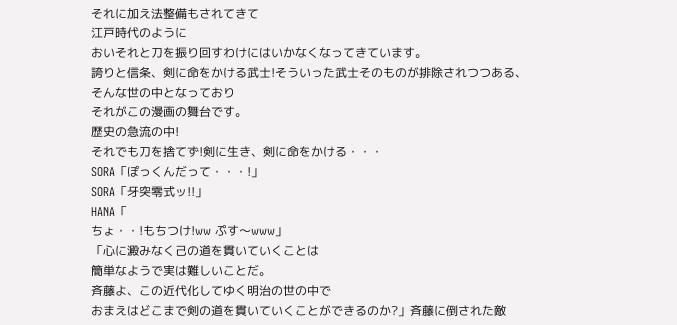それに加え法整備もされてきて
江戸時代のように
おいそれと刀を振り回すわけにはいかなくなってきています。
誇りと信条、剣に命をかける武士!そういった武士そのものが排除されつつある、
そんな世の中となっており
それがこの漫画の舞台です。
歴史の急流の中!
それでも刀を捨てず!剣に生き、剣に命をかける・・・
SORA「ぽっくんだって・・・!」
SORA「牙突零式ッ!!」
HANA「
ちょ・・!もちつけ!ww ぷす〜www」
「心に澱みなく己の道を貫いていくことは
簡単なようで実は難しいことだ。
斉藤よ、この近代化してゆく明治の世の中で
おまえはどこまで剣の道を貫いていくことができるのか?」斉藤に倒された敵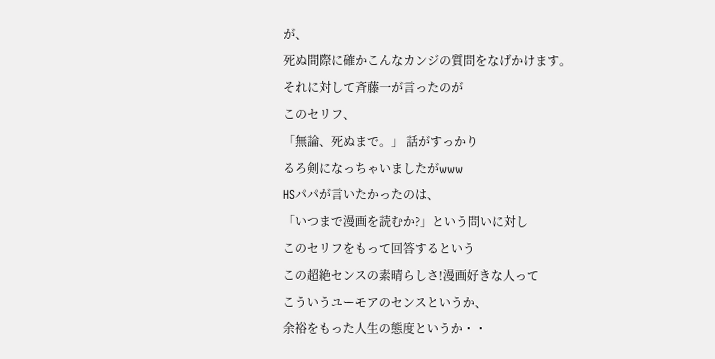が、
死ぬ間際に確かこんなカンジの質問をなげかけます。
それに対して斉藤一が言ったのが
このセリフ、
「無論、死ぬまで。」 話がすっかり
るろ剣になっちゃいましたがwww
HSパパが言いたかったのは、
「いつまで漫画を読むか?」という問いに対し
このセリフをもって回答するという
この超絶センスの素晴らしさ!漫画好きな人って
こういうユーモアのセンスというか、
余裕をもった人生の態度というか・・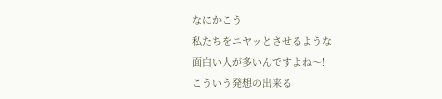なにかこう
私たちをニヤッとさせるような
面白い人が多いんですよね〜!
こういう発想の出来る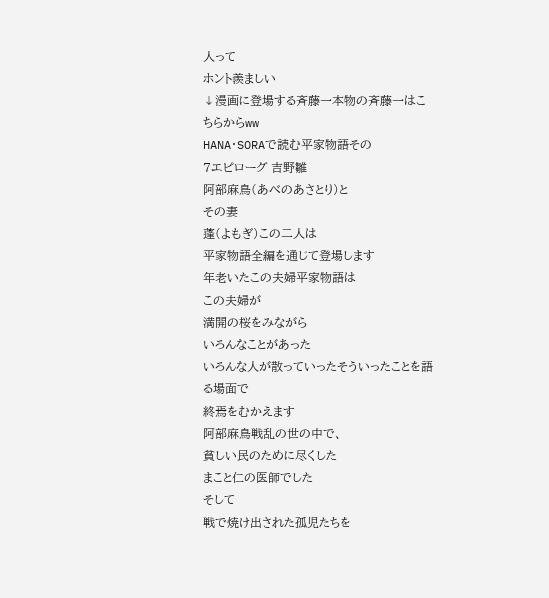人って
ホント羨ましい
↓漫画に登場する斉藤一本物の斉藤一はこちらからww
HANA・SORAで読む平家物語その
7エピローグ 吉野雛
阿部麻鳥(あべのあさとり)と
その妻
蓬(よもぎ)この二人は
平家物語全編を通じて登場します
年老いたこの夫婦平家物語は
この夫婦が
満開の桜をみながら
いろんなことがあった
いろんな人が散っていったそういったことを語る場面で
終焉をむかえます
阿部麻鳥戦乱の世の中で、
貧しい民のために尽くした
まこと仁の医師でした
そして
戦で焼け出された孤児たちを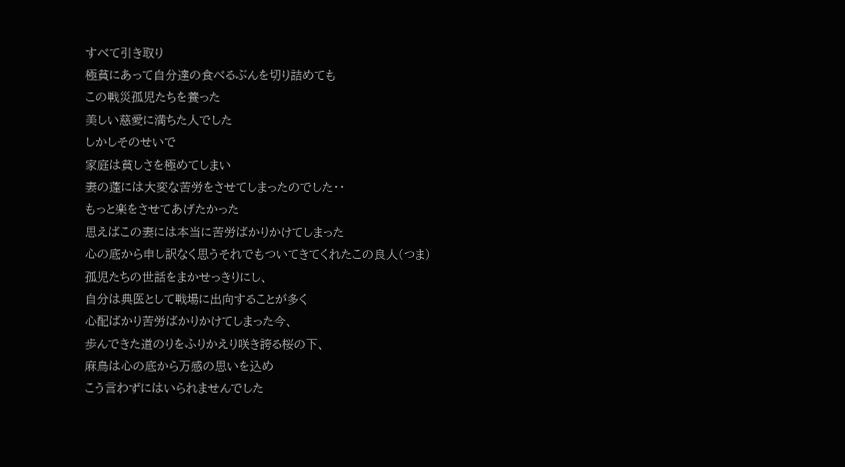すべて引き取り
極貧にあって自分達の食べるぶんを切り詰めても
この戦災孤児たちを養った
美しい慈愛に満ちた人でした
しかしそのせいで
家庭は貧しさを極めてしまい
妻の蓬には大変な苦労をさせてしまったのでした・・
もっと楽をさせてあげたかった
思えばこの妻には本当に苦労ばかりかけてしまった
心の底から申し訳なく思うそれでもついてきてくれたこの良人(つま)
孤児たちの世話をまかせっきりにし、
自分は典医として戦場に出向することが多く
心配ばかり苦労ばかりかけてしまった今、
歩んできた道のりをふりかえり咲き誇る桜の下、
麻鳥は心の底から万感の思いを込め
こう言わずにはいられませんでした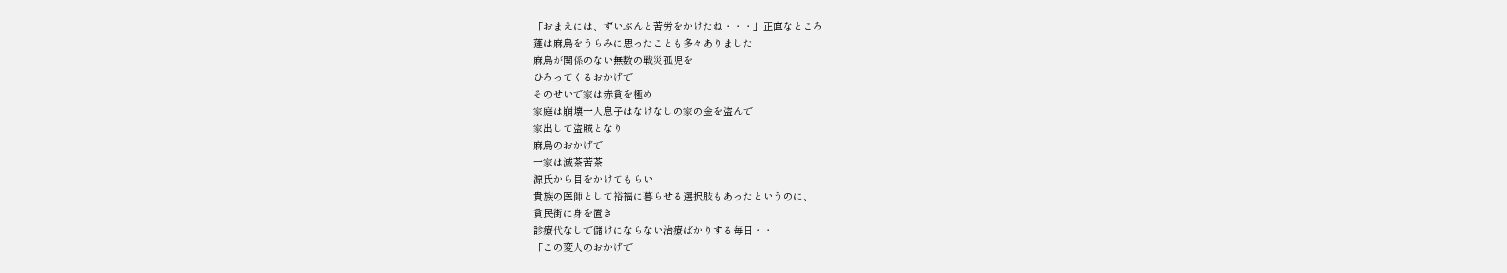「おまえには、ずいぶんと苦労をかけたね・・・」正直なところ
蓬は麻鳥をうらみに思ったことも多々ありました
麻鳥が関係のない無数の戦災孤児を
ひろってくるおかげで
そのせいで家は赤貧を極め
家庭は崩壊一人息子はなけなしの家の金を盗んで
家出して盗賊となり
麻鳥のおかげで
一家は滅茶苦茶
源氏から目をかけてもらい
貴族の医師として裕福に暮らせる選択肢もあったというのに、
貧民街に身を置き
診療代なしで儲けにならない治療ばかりする毎日・・
「この変人のおかげで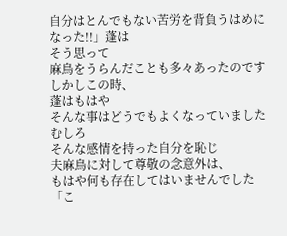自分はとんでもない苦労を背負うはめになった!!」蓬は
そう思って
麻鳥をうらんだことも多々あったのです
しかしこの時、
蓬はもはや
そんな事はどうでもよくなっていました
むしろ
そんな感情を持った自分を恥じ
夫麻鳥に対して尊敬の念意外は、
もはや何も存在してはいませんでした
「こ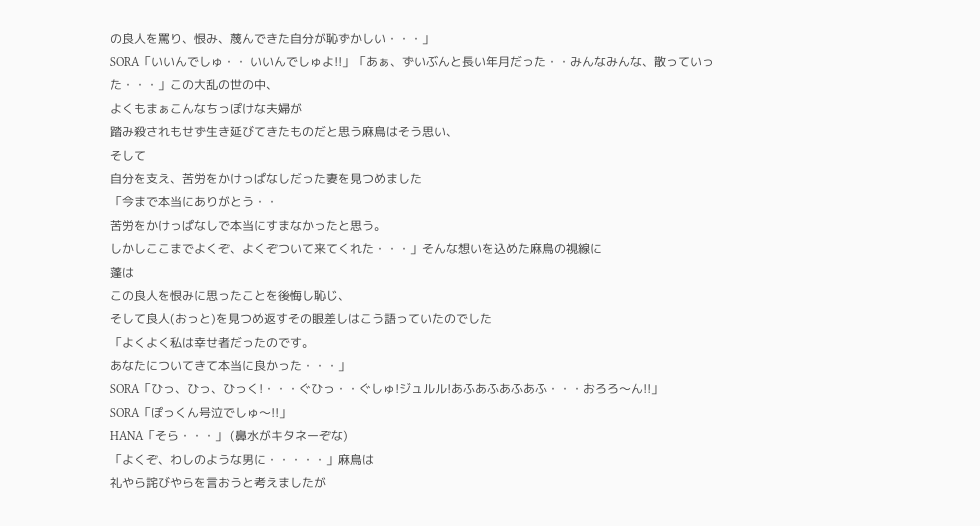の良人を罵り、恨み、蔑んできた自分が恥ずかしい・・・」
SORA「いいんでしゅ・・ いいんでしゅよ!!」「あぁ、ずいぶんと長い年月だった・・みんなみんな、散っていった・・・」この大乱の世の中、
よくもまぁこんなちっぽけな夫婦が
踏み殺されもせず生き延びてきたものだと思う麻鳥はそう思い、
そして
自分を支え、苦労をかけっぱなしだった妻を見つめました
「今まで本当にありがとう・・
苦労をかけっぱなしで本当にすまなかったと思う。
しかしここまでよくぞ、よくぞついて来てくれた・・・」そんな想いを込めた麻鳥の視線に
蓬は
この良人を恨みに思ったことを後悔し恥じ、
そして良人(おっと)を見つめ返すその眼差しはこう語っていたのでした
「よくよく私は幸せ者だったのです。
あなたについてきて本当に良かった・・・」
SORA「ひっ、ひっ、ひっく!・・・ぐひっ・・ぐしゅ!ジュルル!あふあふあふあふ・・・おろろ〜ん!!」
SORA「ぽっくん号泣でしゅ〜!!」
HANA「そら・・・」 (鼻水がキタネーぞな)
「よくぞ、わしのような男に・・・・・」麻鳥は
礼やら詫びやらを言おうと考えましたが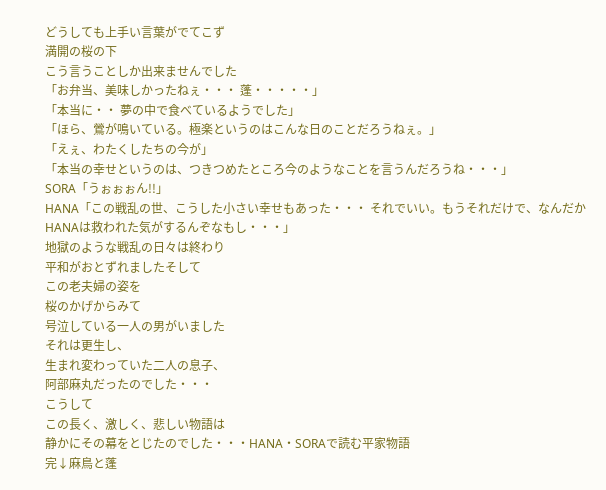どうしても上手い言葉がでてこず
満開の桜の下
こう言うことしか出来ませんでした
「お弁当、美味しかったねぇ・・・ 蓬・・・・・」
「本当に・・ 夢の中で食べているようでした」
「ほら、鶯が鳴いている。極楽というのはこんな日のことだろうねぇ。」
「えぇ、わたくしたちの今が」
「本当の幸せというのは、つきつめたところ今のようなことを言うんだろうね・・・」
SORA「うぉぉぉん!!」
HANA「この戦乱の世、こうした小さい幸せもあった・・・ それでいい。もうそれだけで、なんだかHANAは救われた気がするんぞなもし・・・」
地獄のような戦乱の日々は終わり
平和がおとずれましたそして
この老夫婦の姿を
桜のかげからみて
号泣している一人の男がいました
それは更生し、
生まれ変わっていた二人の息子、
阿部麻丸だったのでした・・・
こうして
この長く、激しく、悲しい物語は
静かにその幕をとじたのでした・・・HANA・SORAで読む平家物語
完↓麻鳥と蓬